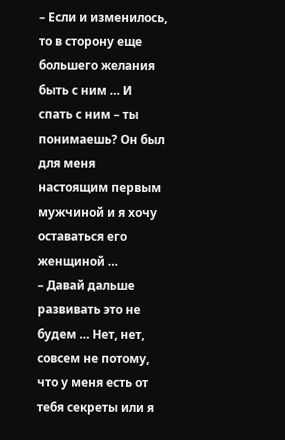– Если и изменилось, то в сторону еще большего желания быть с ним … И спать с ним – ты понимаешь? Он был для меня настоящим первым мужчиной и я хочу оставаться его женщиной …
– Давай дальше развивать это не будем … Нет, нет, совсем не потому, что у меня есть от тебя секреты или я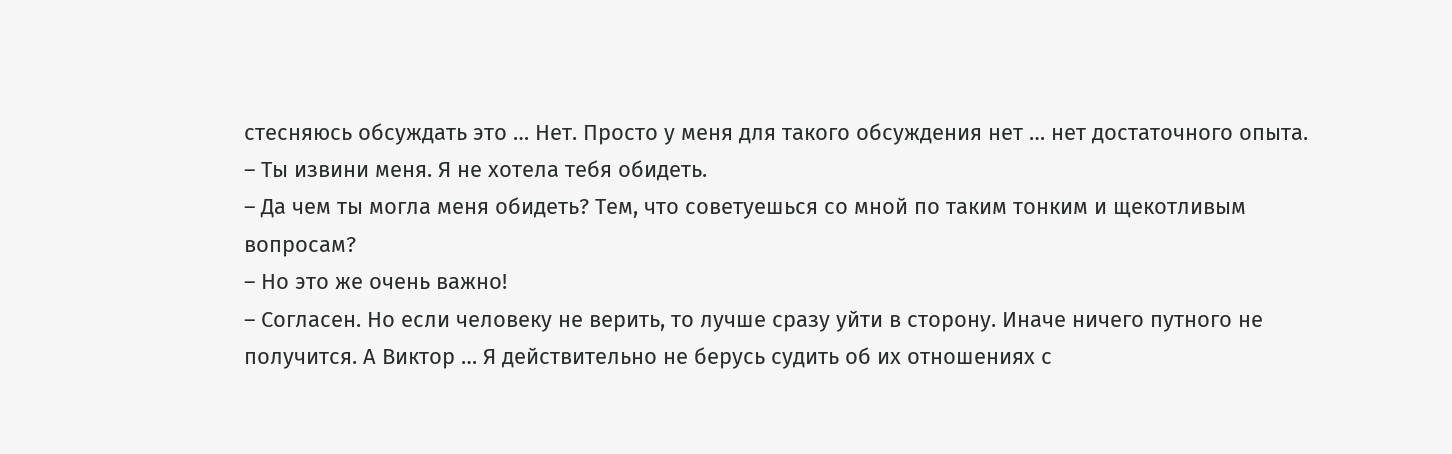стесняюсь обсуждать это … Нет. Просто у меня для такого обсуждения нет … нет достаточного опыта.
– Ты извини меня. Я не хотела тебя обидеть.
– Да чем ты могла меня обидеть? Тем, что советуешься со мной по таким тонким и щекотливым вопросам?
– Но это же очень важно!
– Согласен. Но если человеку не верить, то лучше сразу уйти в сторону. Иначе ничего путного не получится. А Виктор … Я действительно не берусь судить об их отношениях с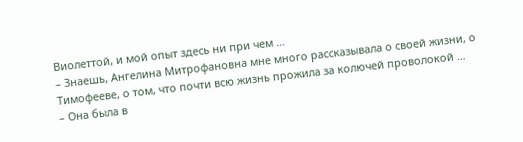Виолеттой, и мой опыт здесь ни при чем …
– Знаешь, Ангелина Митрофановна мне много рассказывала о своей жизни, о Тимофееве, о том, что почти всю жизнь прожила за колючей проволокой …
– Она была в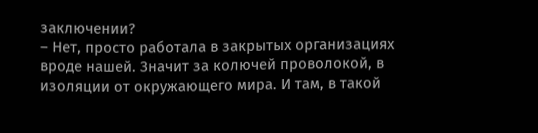заключении?
– Нет, просто работала в закрытых организациях вроде нашей. Значит за колючей проволокой, в изоляции от окружающего мира. И там, в такой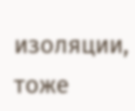изоляции, тоже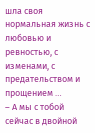шла своя нормальная жизнь с любовью и ревностью, с изменами, с предательством и прощением …
– А мы с тобой сейчас в двойной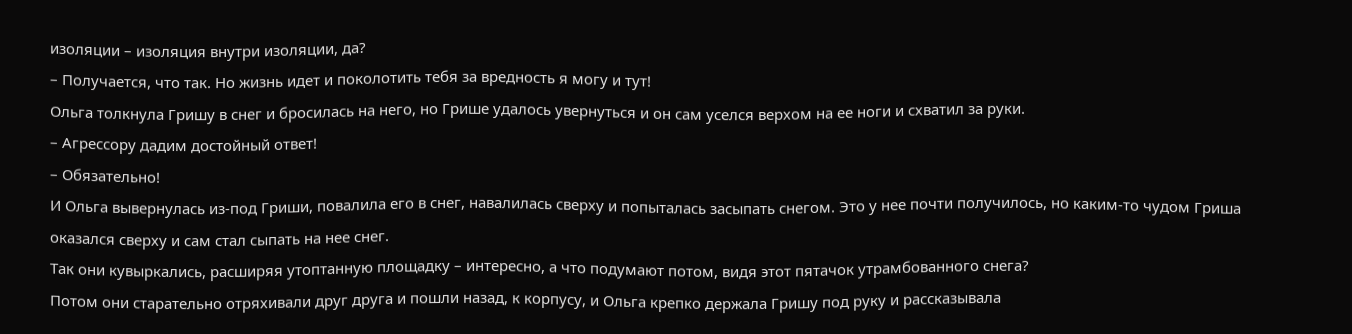изоляции – изоляция внутри изоляции, да?
– Получается, что так. Но жизнь идет и поколотить тебя за вредность я могу и тут!
Ольга толкнула Гришу в снег и бросилась на него, но Грише удалось увернуться и он сам уселся верхом на ее ноги и схватил за руки.
– Агрессору дадим достойный ответ!
– Обязательно!
И Ольга вывернулась из-под Гриши, повалила его в снег, навалилась сверху и попыталась засыпать снегом. Это у нее почти получилось, но каким-то чудом Гриша оказался сверху и сам стал сыпать на нее снег.
Так они кувыркались, расширяя утоптанную площадку – интересно, а что подумают потом, видя этот пятачок утрамбованного снега?
Потом они старательно отряхивали друг друга и пошли назад, к корпусу, и Ольга крепко держала Гришу под руку и рассказывала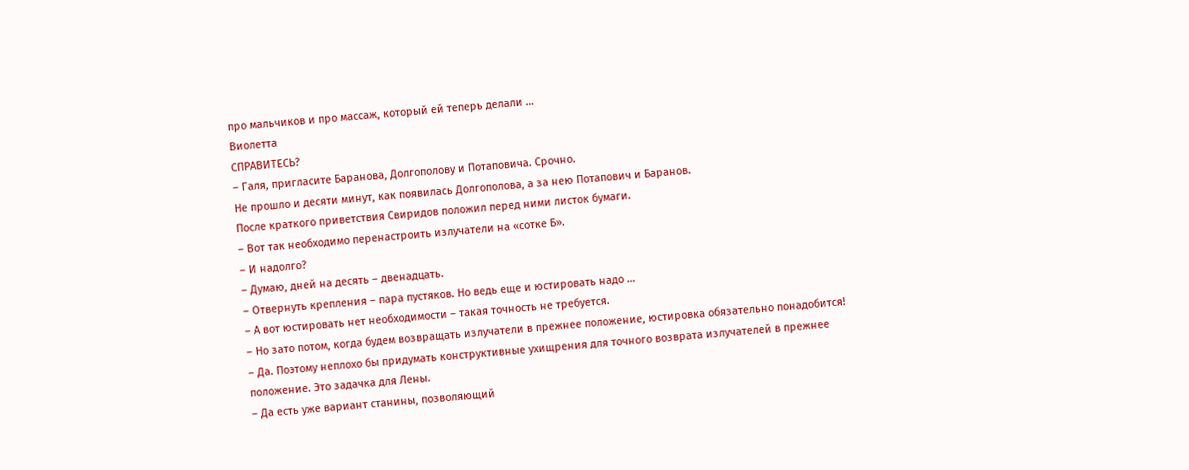про мальчиков и про массаж, который ей теперь делали …
Виолетта
СПРАВИТЕСЬ?
– Галя, пригласите Баранова, Долгополову и Потаповича. Срочно.
Не прошло и десяти минут, как появилась Долгополова, а за нею Потапович и Баранов.
После краткого приветствия Свиридов положил перед ними листок бумаги.
– Вот так необходимо перенастроить излучатели на «сотке Б».
– И надолго?
– Думаю, дней на десять – двенадцать.
– Отвернуть крепления – пара пустяков. Но ведь еще и юстировать надо …
– А вот юстировать нет необходимости – такая точность не требуется.
– Но зато потом, когда будем возвращать излучатели в прежнее положение, юстировка обязательно понадобится!
– Да. Поэтому неплохо бы придумать конструктивные ухищрения для точного возврата излучателей в прежнее положение. Это задачка для Лены.
– Да есть уже вариант станины, позволяющий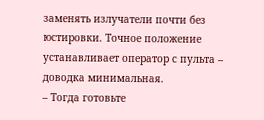заменять излучатели почти без юстировки. Точное положение устанавливает оператор с пульта – доводка минимальная.
– Тогда готовьте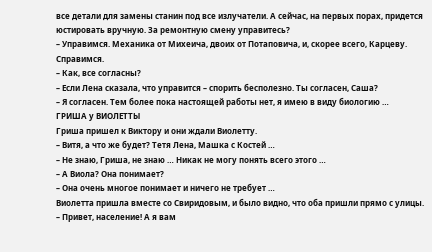все детали для замены станин под все излучатели. А сейчас, на первых порах, придется юстировать вручную. За ремонтную смену управитесь?
– Управимся. Механика от Михеича, двоих от Потаповича, и, скорее всего, Карцеву. Справимся.
– Как, все согласны?
– Если Лена сказала, что управится – спорить бесполезно. Ты согласен, Саша?
– Я согласен. Тем более пока настоящей работы нет, я имею в виду биологию …
ГРИША у ВИОЛЕТТЫ
Гриша пришел к Виктору и они ждали Виолетту.
– Витя, а что же будет? Тетя Лена, Машка с Костей …
– Не знаю, Гриша, не знаю … Никак не могу понять всего этого …
– А Виола? Она понимает?
– Она очень многое понимает и ничего не требует …
Виолетта пришла вместе со Свиридовым, и было видно, что оба пришли прямо с улицы.
– Привет, население! А я вам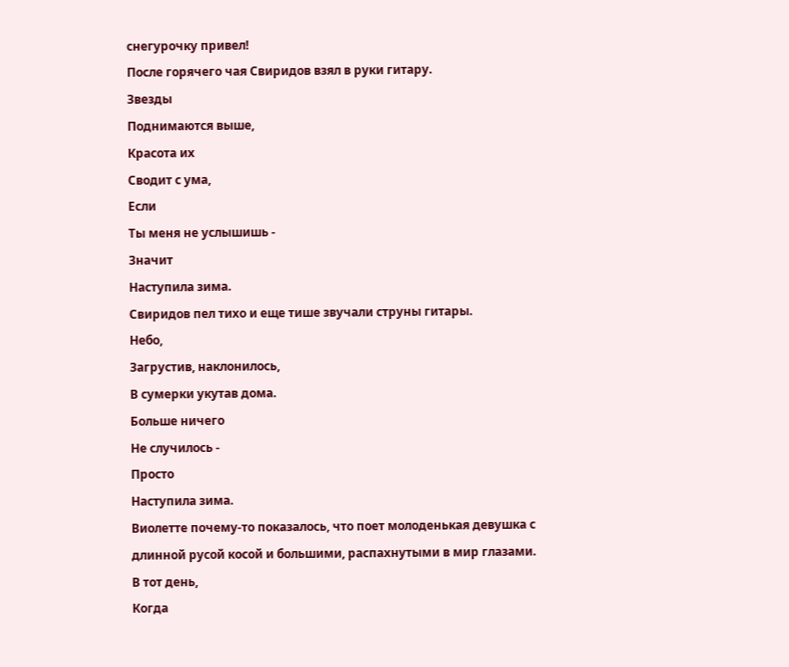снегурочку привел!
После горячего чая Свиридов взял в руки гитару.
Звезды
Поднимаются выше,
Красота их
Сводит с ума,
Если
Ты меня не услышишь -
Значит
Наступила зима.
Свиридов пел тихо и еще тише звучали струны гитары.
Небо,
Загрустив, наклонилось,
В сумерки укутав дома.
Больше ничего
Не случилось -
Просто
Наступила зима.
Виолетте почему-то показалось, что поет молоденькая девушка с длинной русой косой и большими, распахнутыми в мир глазами.
В тот день,
Когда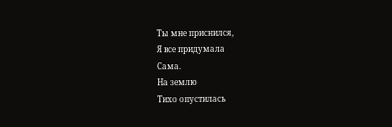Ты мне приснился,
Я все придумала
Сама.
На землю
Тихо опустилась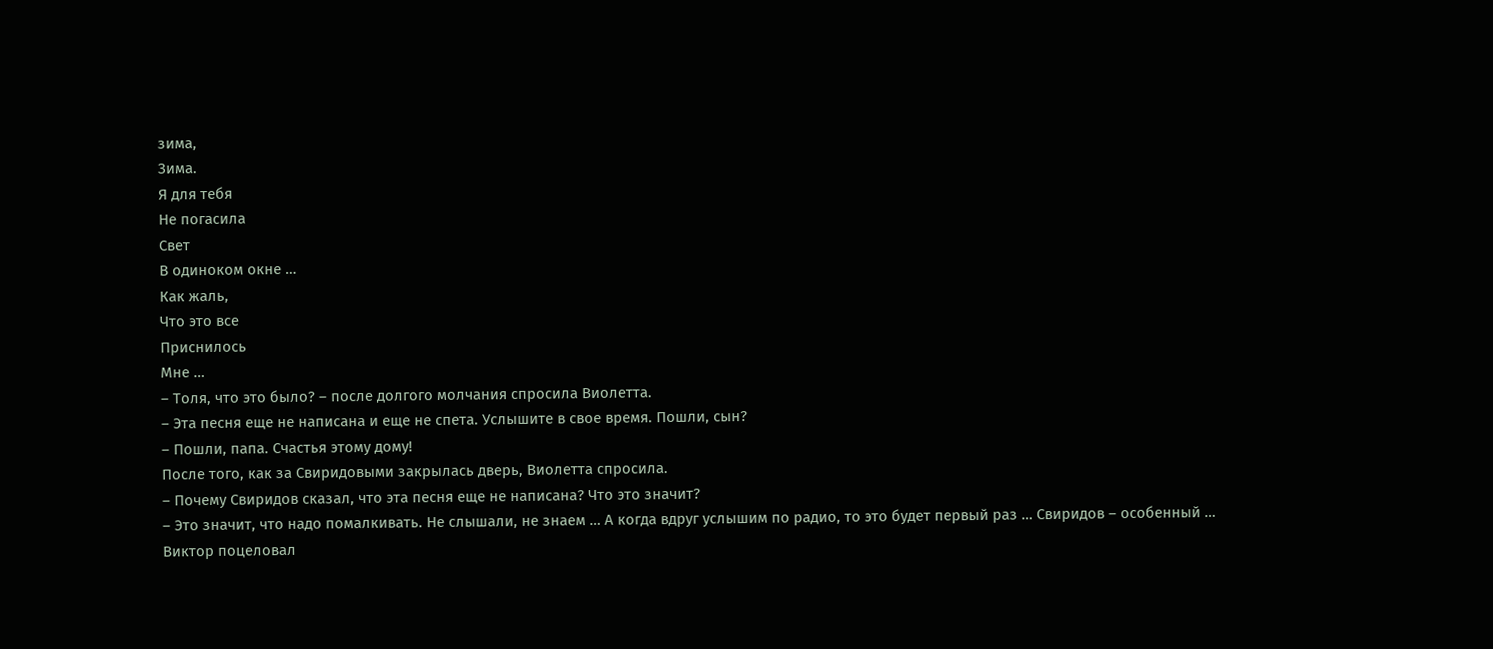зима,
Зима.
Я для тебя
Не погасила
Свет
В одиноком окне …
Как жаль,
Что это все
Приснилось
Мне …
– Толя, что это было? – после долгого молчания спросила Виолетта.
– Эта песня еще не написана и еще не спета. Услышите в свое время. Пошли, сын?
– Пошли, папа. Счастья этому дому!
После того, как за Свиридовыми закрылась дверь, Виолетта спросила.
– Почему Свиридов сказал, что эта песня еще не написана? Что это значит?
– Это значит, что надо помалкивать. Не слышали, не знаем … А когда вдруг услышим по радио, то это будет первый раз … Свиридов – особенный …
Виктор поцеловал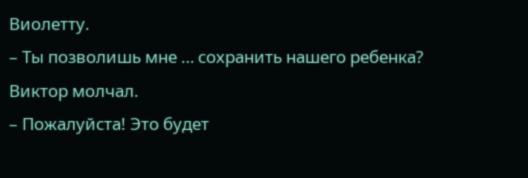Виолетту.
– Ты позволишь мне … сохранить нашего ребенка?
Виктор молчал.
– Пожалуйста! Это будет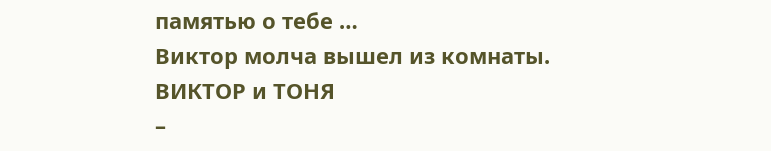памятью о тебе …
Виктор молча вышел из комнаты.
ВИКТОР и ТОНЯ
–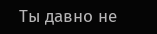Ты давно не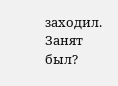заходил. Занят был?